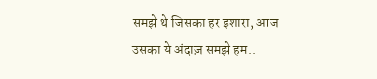समझे थे जिसका हर इशारा, आज उसका ये अंदाज़ समझे हम..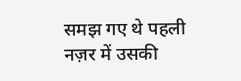समझ गए थे पहली नज़र में उसकी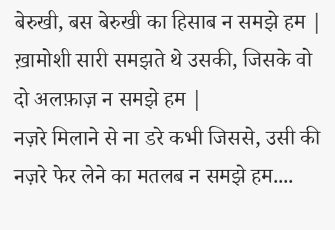बेरुखी, बस बेरुखी का हिसाब न समझे हम |
ख़ामोशी सारी समझते थे उसकी, जिसके वो दो अलफ़ाज़ न समझे हम |
नज़रे मिलाने से ना डरे कभी जिससे, उसी की नज़रे फेर लेने का मतलब न समझे हम....